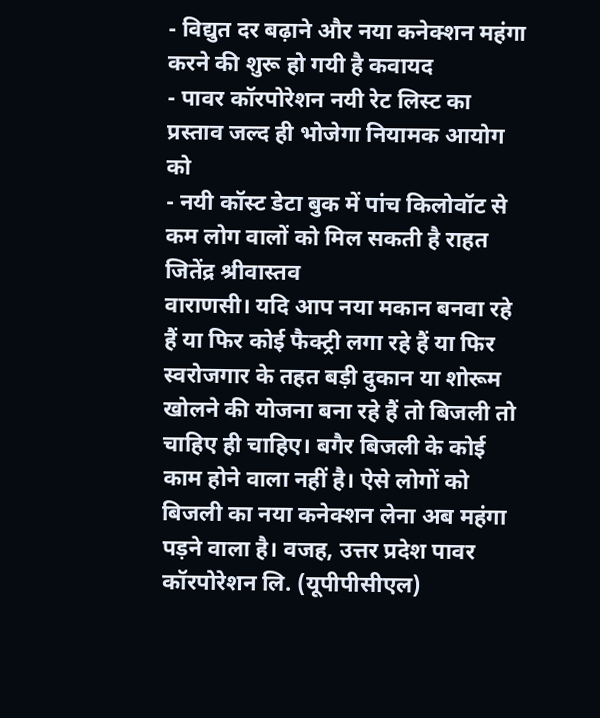- विद्युत दर बढ़ाने और नया कनेक्शन महंगा करने की शुरू हो गयी है कवायद
- पावर कॉरपोरेशन नयी रेट लिस्ट का प्रस्ताव जल्द ही भोजेगा नियामक आयोग को
- नयी कॉस्ट डेटा बुक में पांच किलोवॉट से कम लोग वालों को मिल सकती है राहत
जितेंद्र श्रीवास्तव
वाराणसी। यदि आप नया मकान बनवा रहे हैं या फिर कोई फैक्ट्री लगा रहे हैं या फिर स्वरोजगार के तहत बड़ी दुकान या शोरूम खोलने की योजना बना रहे हैं तो बिजली तो चाहिए ही चाहिए। बगैर बिजली के कोई काम होने वाला नहीं है। ऐसे लोगों को बिजली का नया कनेक्शन लेना अब महंगा पड़ने वाला है। वजह, उत्तर प्रदेश पावर कॉरपोरेशन लि. (यूपीपीसीएल)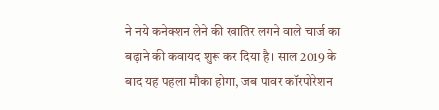ने नये कनेक्शन लेने की खातिर लगने वाले चार्ज का बढ़ाने की कवायद शुरू कर दिया है। साल 2019 के बाद यह पहला मौका होगा, जब पावर कॉरपोरेशन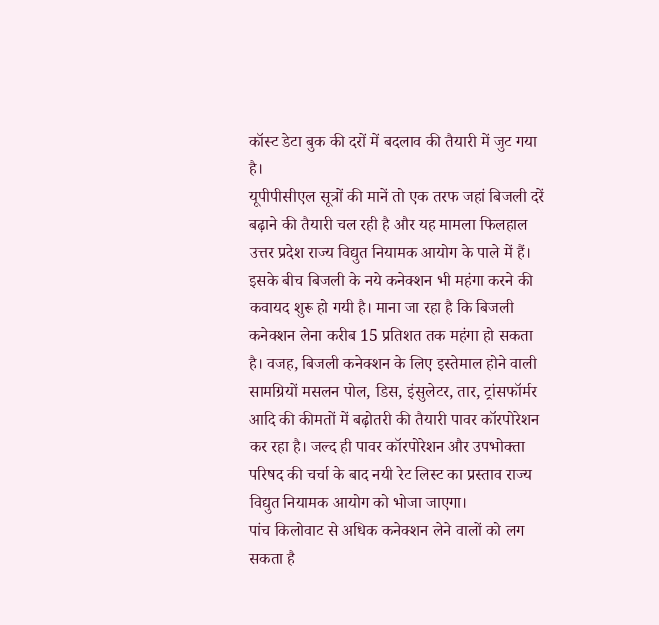कॉस्ट डेटा बुक की दरों में बदलाव की तैयारी में जुट गया है।
यूपीपीसीएल सूत्रों की मानें तो एक तरफ जहां बिजली दरें बढ़ाने की तैयारी चल रही है और यह मामला फिलहाल उत्तर प्रदेश राज्य विद्युत नियामक आयोग के पाले में हैं। इसके बीच बिजली के नये कनेक्शन भी महंगा करने की कवायद शुरू हो गयी है। माना जा रहा है कि बिजली कनेक्शन लेना करीब 15 प्रतिशत तक महंगा हो सकता है। वजह, बिजली कनेक्शन के लिए इस्तेमाल होने वाली सामग्रियों मसलन पोल, डिस, इंसुलेटर, तार, ट्रांसफॉर्मर आदि की कीमतों में बढ़ोतरी की तैयारी पावर कॉरपोरेशन कर रहा है। जल्द ही पावर कॉरपोरेशन और उपभोक्ता परिषद की चर्चा के बाद नयी रेट लिस्ट का प्रस्ताव राज्य विद्युत नियामक आयोग को भोजा जाएगा।
पांच किलोवाट से अधिक कनेक्शन लेने वालों को लग सकता है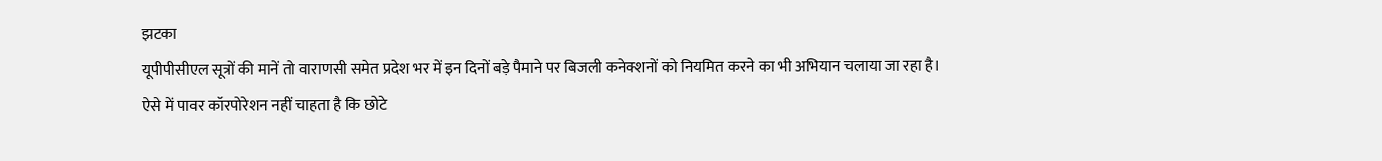झटका
यूपीपीसीएल सूत्रों की मानें तो वाराणसी समेत प्रदेश भर में इन दिनों बड़े पैमाने पर बिजली कनेक्शनों को नियमित करने का भी अभियान चलाया जा रहा है। ऐसे में पावर कॉरपोरेशन नहीं चाहता है कि छोटे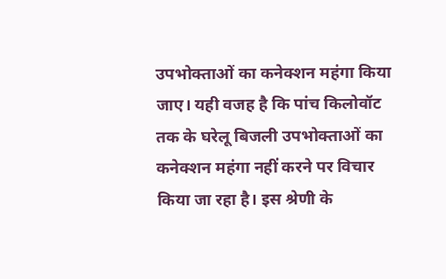उपभोक्ताओं का कनेक्शन महंगा किया जाए। यही वजह है कि पांच किलोवॉट तक के घरेलू बिजली उपभोक्ताओं का कनेक्शन महंगा नहीं करने पर विचार किया जा रहा है। इस श्रेणी के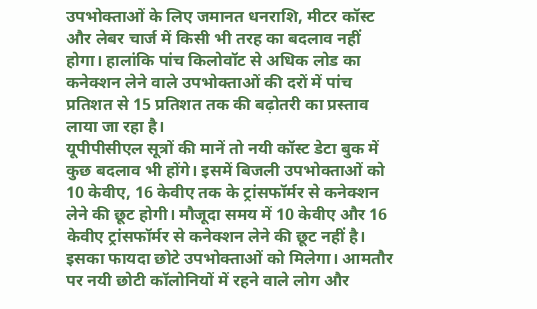उपभोक्ताओं के लिए जमानत धनराशि, मीटर कॉस्ट और लेबर चार्ज में किसी भी तरह का बदलाव नहीं होगा। हालांकि पांच किलोवॉट से अधिक लोड का कनेक्शन लेने वाले उपभोक्ताओं की दरों में पांच प्रतिशत से 15 प्रतिशत तक की बढ़ोतरी का प्रस्ताव लाया जा रहा है।
यूपीपीसीएल सूत्रों की मानें तो नयी कॉस्ट डेटा बुक में कुछ बदलाव भी होंगे। इसमें बिजली उपभोक्ताओं को 10 केवीए, 16 केवीए तक के ट्रांसफॉर्मर से कनेक्शन लेने की छूट होगी। मौजूदा समय में 10 केवीए और 16 केवीए ट्रांसफॉर्मर से कनेक्शन लेने की छूट नहीं है। इसका फायदा छोटे उपभोक्ताओं को मिलेगा। आमतौर पर नयी छोटी कॉलोनियों में रहने वाले लोग और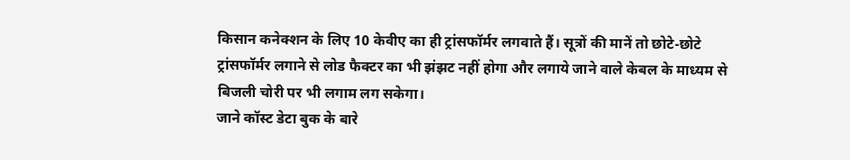किसान कनेक्शन के लिए 10 केवीए का ही ट्रांसफॉर्मर लगवाते हैं। सूत्रों की मानें तो छोटे-छोटे ट्रांसफॉर्मर लगाने से लोड फैक्टर का भी झंझट नहीं होगा और लगाये जाने वाले केबल के माध्यम से बिजली चोरी पर भी लगाम लग सकेगा।
जाने कॉस्ट डेटा बुक के बारे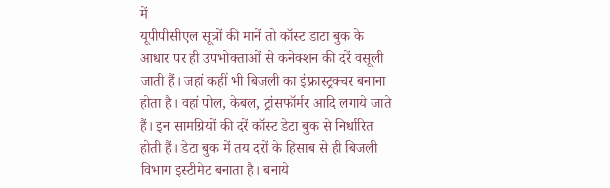में
यूपीपीसीएल सूत्रों की मानें तो कॉस्ट डाटा बुक के आधार पर ही उपभोक्ताओं से कनेक्शन की दरें वसूली जाती हैं। जहां कहीं भी बिजली का इंफ्रास्ट्रक्चर बनाना होता है। वहां पोल, केबल, ट्रांसफॉर्मर आदि लगाये जाते हैं। इन सामग्रियों की दरें कॉस्ट डेटा बुक से निर्धारित होती हैं। डेटा बुक में तय दरों के हिसाब से ही बिजली विभाग इस्टीमेट बनाता है। बनाये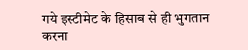गये इस्टीमेट के हिसाब से ही भुगतान करना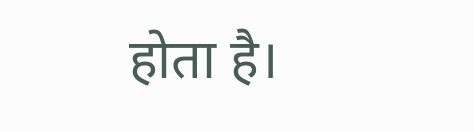होता है।